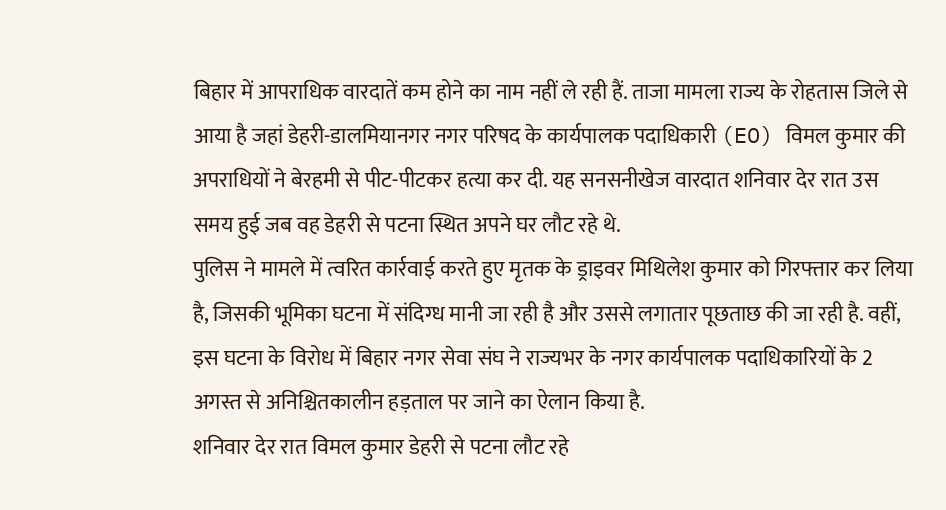बिहार में आपराधिक वारदातें कम होने का नाम नहीं ले रही हैं. ताजा मामला राज्य के रोहतास जिले से आया है जहां डेहरी-डालमियानगर नगर परिषद के कार्यपालक पदाधिकारी (EO) विमल कुमार की अपराधियों ने बेरहमी से पीट-पीटकर हत्या कर दी. यह सनसनीखेज वारदात शनिवार देर रात उस समय हुई जब वह डेहरी से पटना स्थित अपने घर लौट रहे थे.
पुलिस ने मामले में त्वरित कार्रवाई करते हुए मृतक के ड्राइवर मिथिलेश कुमार को गिरफ्तार कर लिया है, जिसकी भूमिका घटना में संदिग्ध मानी जा रही है और उससे लगातार पूछताछ की जा रही है. वहीं, इस घटना के विरोध में बिहार नगर सेवा संघ ने राज्यभर के नगर कार्यपालक पदाधिकारियों के 2 अगस्त से अनिश्चितकालीन हड़ताल पर जाने का ऐलान किया है.
शनिवार देर रात विमल कुमार डेहरी से पटना लौट रहे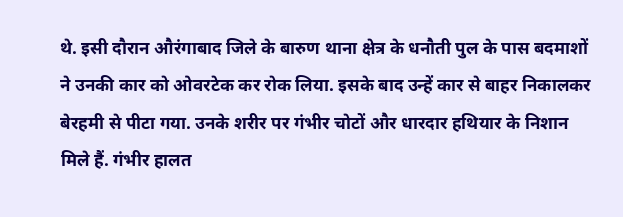थे. इसी दौरान औरंगाबाद जिले के बारुण थाना क्षेत्र के धनौती पुल के पास बदमाशों ने उनकी कार को ओवरटेक कर रोक लिया. इसके बाद उन्हें कार से बाहर निकालकर बेरहमी से पीटा गया. उनके शरीर पर गंभीर चोटों और धारदार हथियार के निशान मिले हैं. गंभीर हालत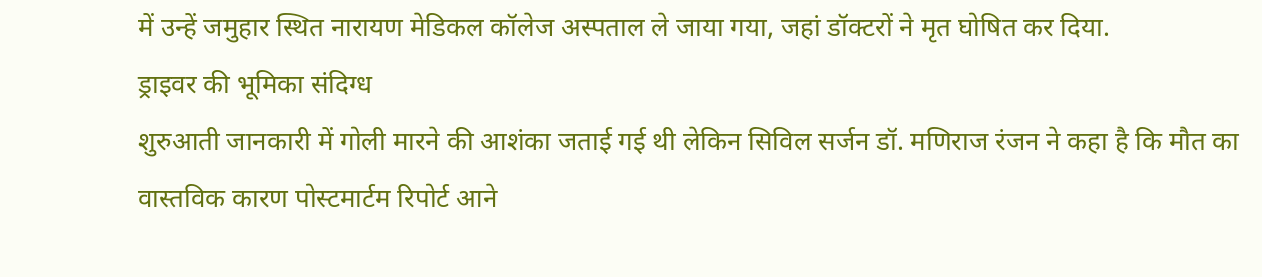में उन्हें जमुहार स्थित नारायण मेडिकल कॉलेज अस्पताल ले जाया गया, जहां डॉक्टरों ने मृत घोषित कर दिया.
ड्राइवर की भूमिका संदिग्ध
शुरुआती जानकारी में गोली मारने की आशंका जताई गई थी लेकिन सिविल सर्जन डॉ. मणिराज रंजन ने कहा है कि मौत का वास्तविक कारण पोस्टमार्टम रिपोर्ट आने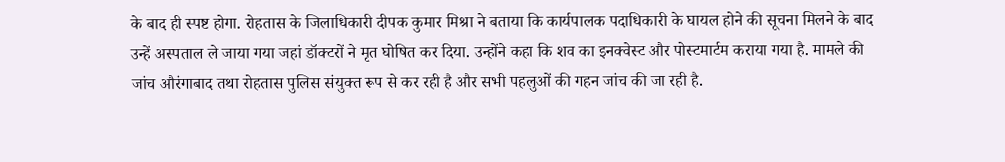के बाद ही स्पष्ट होगा. रोहतास के जिलाधिकारी दीपक कुमार मिश्रा ने बताया कि कार्यपालक पदाधिकारी के घायल होने की सूचना मिलने के बाद उन्हें अस्पताल ले जाया गया जहां डॉक्टरों ने मृत घोषित कर दिया. उन्होंने कहा कि शव का इनक्वेस्ट और पोस्टमार्टम कराया गया है. मामले की जांच औरंगाबाद तथा रोहतास पुलिस संयुक्त रूप से कर रही है और सभी पहलुओं की गहन जांच की जा रही है.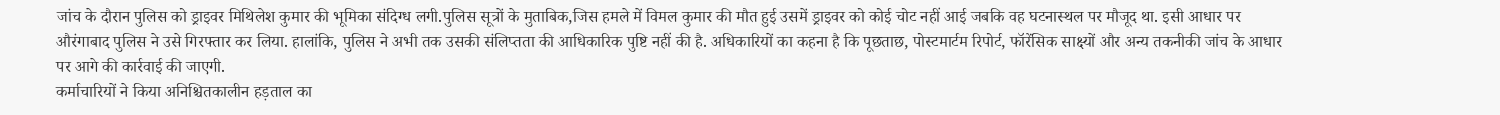जांच के दौरान पुलिस को ड्राइवर मिथिलेश कुमार की भूमिका संदिग्ध लगी.पुलिस सूत्रों के मुताबिक,जिस हमले में विमल कुमार की मौत हुई उसमें ड्राइवर को कोई चोट नहीं आई जबकि वह घटनास्थल पर मौजूद था. इसी आधार पर औरंगाबाद पुलिस ने उसे गिरफ्तार कर लिया. हालांकि, पुलिस ने अभी तक उसकी संलिप्तता की आधिकारिक पुष्टि नहीं की है. अधिकारियों का कहना है कि पूछताछ, पोस्टमार्टम रिपोर्ट, फॉरेंसिक साक्ष्यों और अन्य तकनीकी जांच के आधार पर आगे की कार्रवाई की जाएगी.
कर्माचारियों ने किया अनिश्चितकालीन हड़ताल का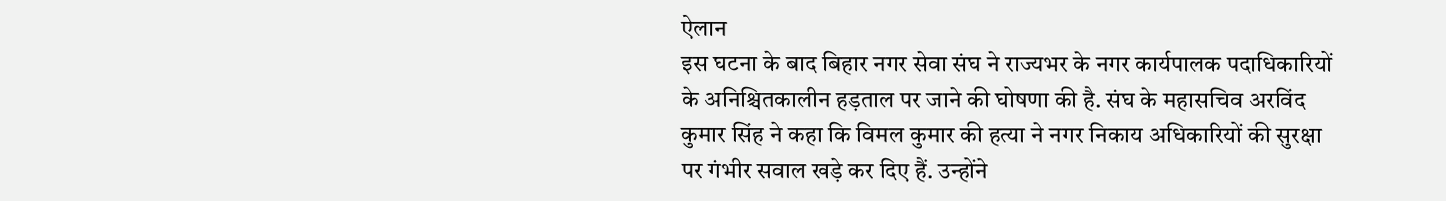ऐलान
इस घटना के बाद बिहार नगर सेवा संघ ने राज्यभर के नगर कार्यपालक पदाधिकारियों के अनिश्चितकालीन हड़ताल पर जाने की घोषणा की है. संघ के महासचिव अरविंद कुमार सिंह ने कहा कि विमल कुमार की हत्या ने नगर निकाय अधिकारियों की सुरक्षा पर गंभीर सवाल खड़े कर दिए हैं. उन्होंने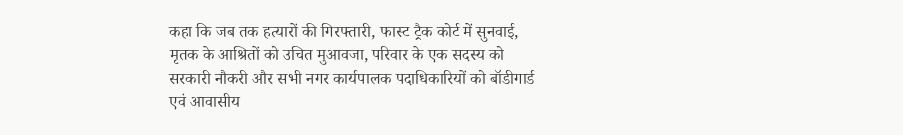कहा कि जब तक हत्यारों की गिरफ्तारी, फास्ट ट्रैक कोर्ट में सुनवाई, मृतक के आश्रितों को उचित मुआवजा, परिवार के एक सदस्य को सरकारी नौकरी और सभी नगर कार्यपालक पदाधिकारियों को बॉडीगार्ड एवं आवासीय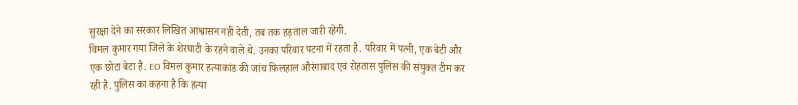सुरक्षा देने का सरकार लिखित आश्वासन नहीं देती, तब तक हड़ताल जारी रहेगी.
विमल कुमार गया जिले के शेरघाटी के रहने वाले थे. उनका परिवार पटना में रहता है. परिवार में पत्नी, एक बेटी और एक छोटा बेटा है. EO विमल कुमार हत्याकांड की जांच फिलहाल औरंगाबाद एवं रोहतास पुलिस की संयुक्त टीम कर रही है. पुलिस का कहना है कि हत्या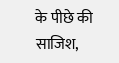के पीछे की साजिश,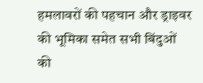हमलावरों की पहचान और ड्राइवर की भूमिका समेत सभी बिंदुओं की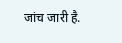जांच जारी है.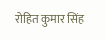रोहित कुमार सिंह